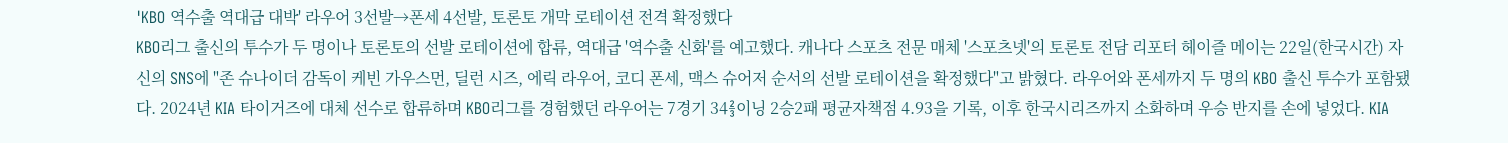'KBO 역수출 역대급 대박' 라우어 3선발→폰세 4선발, 토론토 개막 로테이션 전격 확정했다
KBO리그 출신의 투수가 두 명이나 토론토의 선발 로테이션에 합류, 역대급 '역수출 신화'를 예고했다. 캐나다 스포츠 전문 매체 '스포츠넷'의 토론토 전담 리포터 헤이즐 메이는 22일(한국시간) 자신의 SNS에 "존 슈나이더 감독이 케빈 가우스먼, 딜런 시즈, 에릭 라우어, 코디 폰세, 맥스 슈어저 순서의 선발 로테이션을 확정했다"고 밝혔다. 라우어와 폰세까지 두 명의 KBO 출신 투수가 포함됐다. 2024년 KIA 타이거즈에 대체 선수로 합류하며 KBO리그를 경험했던 라우어는 7경기 34⅔이닝 2승2패 평균자책점 4.93을 기록, 이후 한국시리즈까지 소화하며 우승 반지를 손에 넣었다. KIA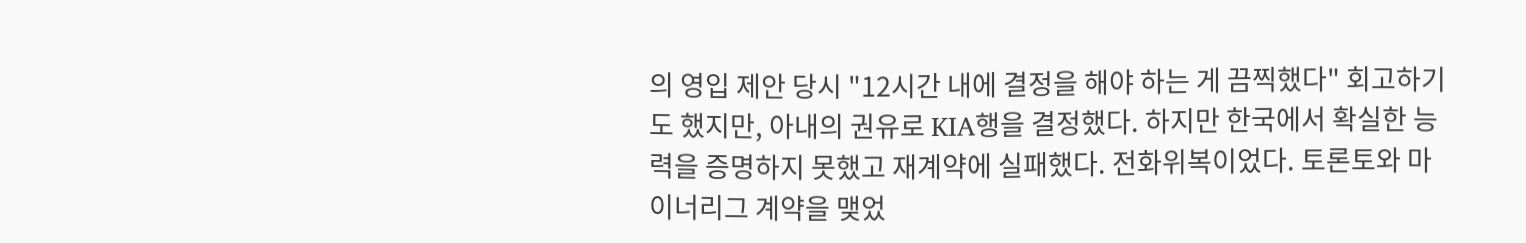의 영입 제안 당시 "12시간 내에 결정을 해야 하는 게 끔찍했다" 회고하기도 했지만, 아내의 권유로 KIA행을 결정했다. 하지만 한국에서 확실한 능력을 증명하지 못했고 재계약에 실패했다. 전화위복이었다. 토론토와 마이너리그 계약을 맺었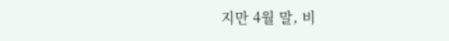지만 4월 말, 비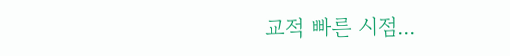교적 빠른 시점...